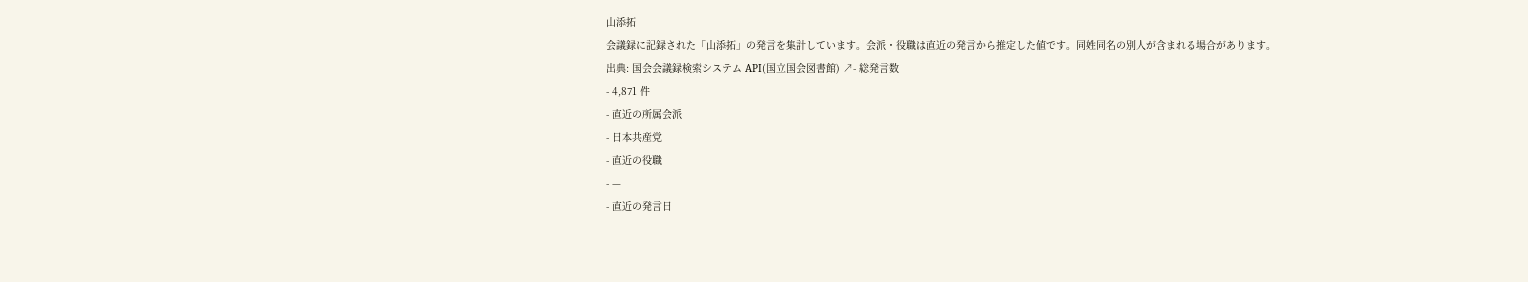山添拓
会議録に記録された「山添拓」の発言を集計しています。会派・役職は直近の発言から推定した値です。同姓同名の別人が含まれる場合があります。
出典: 国会会議録検索システム API(国立国会図書館) ↗- 総発言数
- 4,871 件
- 直近の所属会派
- 日本共産党
- 直近の役職
- —
- 直近の発言日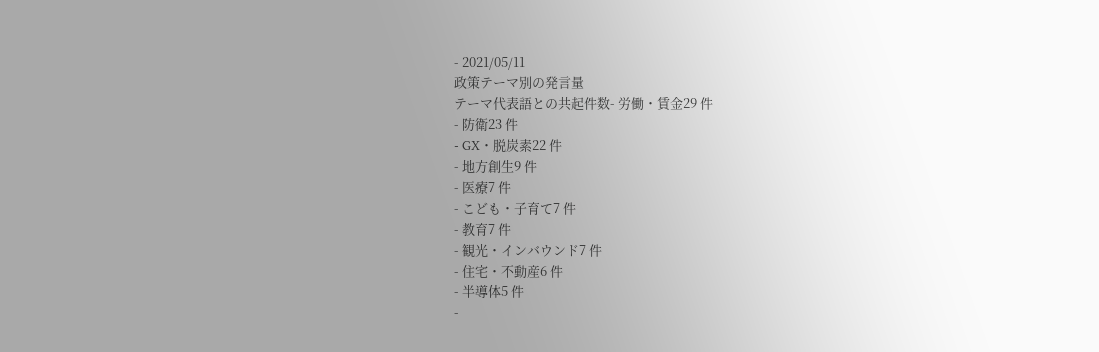- 2021/05/11
政策テーマ別の発言量
テーマ代表語との共起件数- 労働・賃金29 件
- 防衛23 件
- GX・脱炭素22 件
- 地方創生9 件
- 医療7 件
- こども・子育て7 件
- 教育7 件
- 観光・インバウンド7 件
- 住宅・不動産6 件
- 半導体5 件
-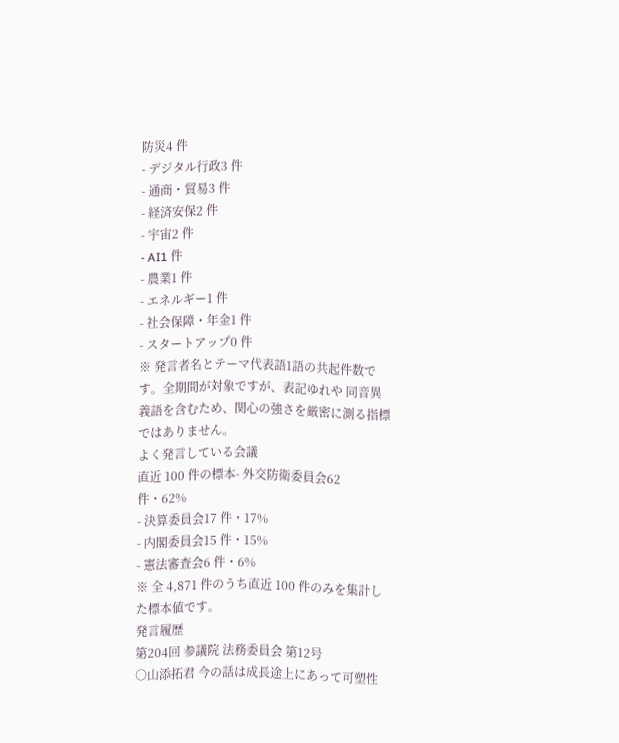防災4 件
- デジタル行政3 件
- 通商・貿易3 件
- 経済安保2 件
- 宇宙2 件
- AI1 件
- 農業1 件
- エネルギー1 件
- 社会保障・年金1 件
- スタートアップ0 件
※ 発言者名とテーマ代表語1語の共起件数です。全期間が対象ですが、表記ゆれや 同音異義語を含むため、関心の強さを厳密に測る指標ではありません。
よく発言している会議
直近 100 件の標本- 外交防衛委員会62 件・62%
- 決算委員会17 件・17%
- 内閣委員会15 件・15%
- 憲法審査会6 件・6%
※ 全 4,871 件のうち直近 100 件のみを集計した標本値です。
発言履歴
第204回 参議院 法務委員会 第12号
○山添拓君 今の話は成長途上にあって可塑性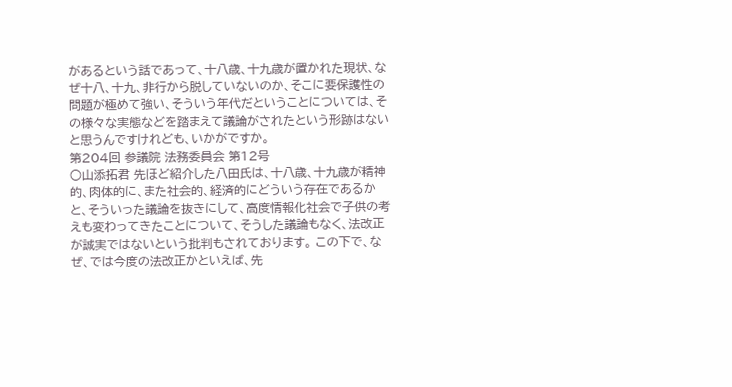があるという話であって、十八歳、十九歳が置かれた現状、なぜ十八、十九、非行から脱していないのか、そこに要保護性の問題が極めて強い、そういう年代だということについては、その様々な実態などを踏まえて議論がされたという形跡はないと思うんですけれども、いかがですか。
第204回 参議院 法務委員会 第12号
○山添拓君 先ほど紹介した八田氏は、十八歳、十九歳が精神的、肉体的に、また社会的、経済的にどういう存在であるかと、そういった議論を抜きにして、高度情報化社会で子供の考えも変わってきたことについて、そうした議論もなく、法改正が誠実ではないという批判もされております。 この下で、なぜ、では今度の法改正かといえば、先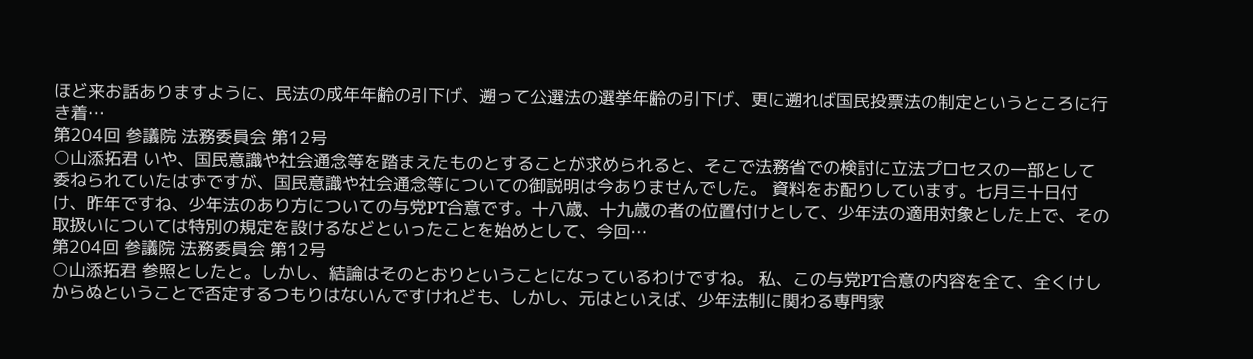ほど来お話ありますように、民法の成年年齢の引下げ、遡って公選法の選挙年齢の引下げ、更に遡れば国民投票法の制定というところに行き着…
第204回 参議院 法務委員会 第12号
○山添拓君 いや、国民意識や社会通念等を踏まえたものとすることが求められると、そこで法務省での検討に立法プロセスの一部として委ねられていたはずですが、国民意識や社会通念等についての御説明は今ありませんでした。 資料をお配りしています。七月三十日付け、昨年ですね、少年法のあり方についての与党PT合意です。十八歳、十九歳の者の位置付けとして、少年法の適用対象とした上で、その取扱いについては特別の規定を設けるなどといったことを始めとして、今回…
第204回 参議院 法務委員会 第12号
○山添拓君 参照としたと。しかし、結論はそのとおりということになっているわけですね。 私、この与党PT合意の内容を全て、全くけしからぬということで否定するつもりはないんですけれども、しかし、元はといえば、少年法制に関わる専門家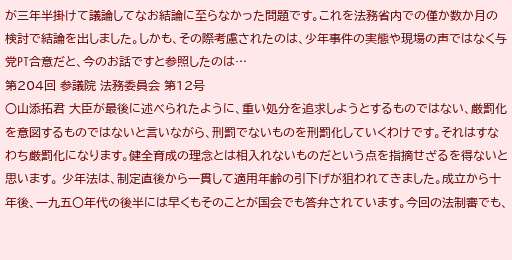が三年半掛けて議論してなお結論に至らなかった問題です。これを法務省内での僅か数か月の検討で結論を出しました。しかも、その際考慮されたのは、少年事件の実態や現場の声ではなく与党PT合意だと、今のお話ですと参照したのは…
第204回 参議院 法務委員会 第12号
○山添拓君 大臣が最後に述べられたように、重い処分を追求しようとするものではない、厳罰化を意図するものではないと言いながら、刑罰でないものを刑罰化していくわけです。それはすなわち厳罰化になります。健全育成の理念とは相入れないものだという点を指摘せざるを得ないと思います。 少年法は、制定直後から一貫して適用年齢の引下げが狙われてきました。成立から十年後、一九五〇年代の後半には早くもそのことが国会でも答弁されています。今回の法制審でも、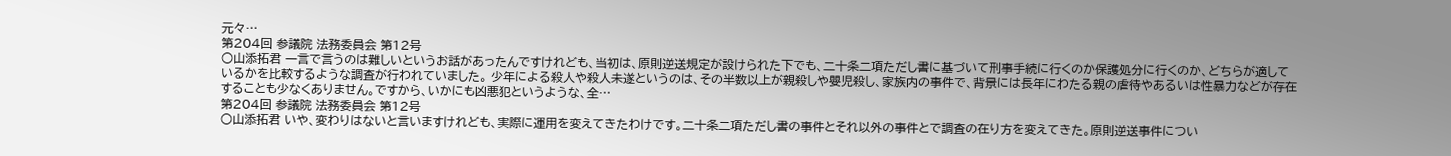元々…
第204回 参議院 法務委員会 第12号
○山添拓君 一言で言うのは難しいというお話があったんですけれども、当初は、原則逆送規定が設けられた下でも、二十条二項ただし書に基づいて刑事手続に行くのか保護処分に行くのか、どちらが適しているかを比較するような調査が行われていました。 少年による殺人や殺人未遂というのは、その半数以上が親殺しや嬰児殺し、家族内の事件で、背景には長年にわたる親の虐待やあるいは性暴力などが存在することも少なくありません。ですから、いかにも凶悪犯というような、全…
第204回 参議院 法務委員会 第12号
○山添拓君 いや、変わりはないと言いますけれども、実際に運用を変えてきたわけです。二十条二項ただし書の事件とそれ以外の事件とで調査の在り方を変えてきた。原則逆送事件につい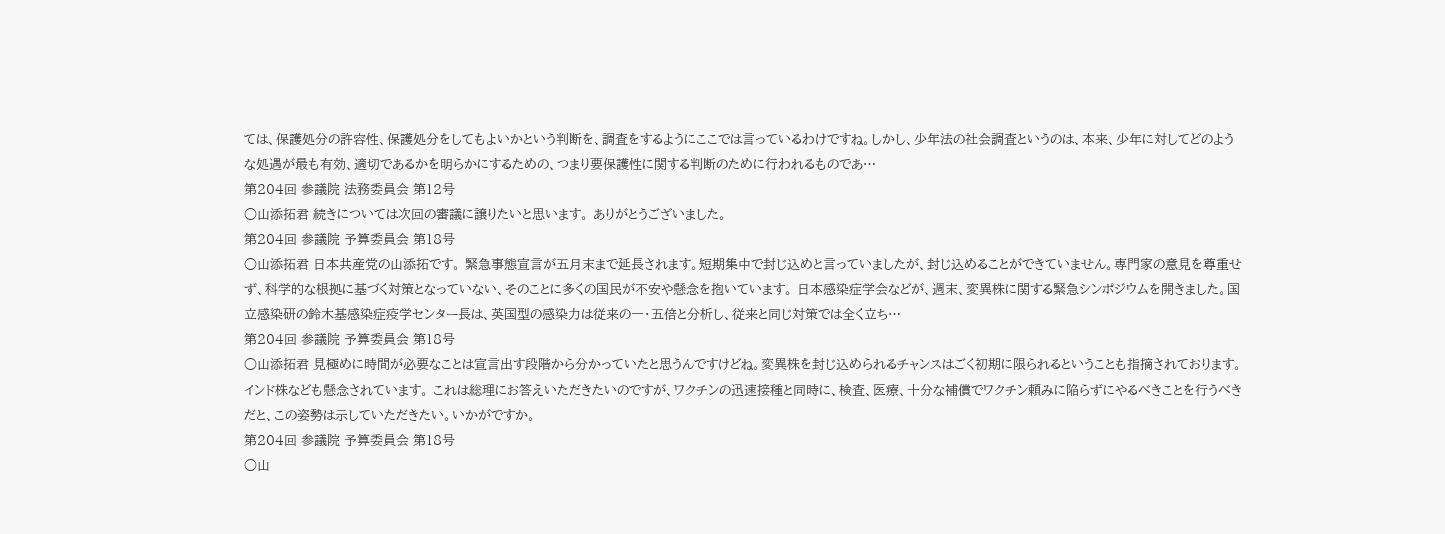ては、保護処分の許容性、保護処分をしてもよいかという判断を、調査をするようにここでは言っているわけですね。しかし、少年法の社会調査というのは、本来、少年に対してどのような処遇が最も有効、適切であるかを明らかにするための、つまり要保護性に関する判断のために行われるものであ…
第204回 参議院 法務委員会 第12号
○山添拓君 続きについては次回の審議に譲りたいと思います。 ありがとうございました。
第204回 参議院 予算委員会 第18号
○山添拓君 日本共産党の山添拓です。 緊急事態宣言が五月末まで延長されます。短期集中で封じ込めと言っていましたが、封じ込めることができていません。専門家の意見を尊重せず、科学的な根拠に基づく対策となっていない、そのことに多くの国民が不安や懸念を抱いています。 日本感染症学会などが、週末、変異株に関する緊急シンポジウムを開きました。国立感染研の鈴木基感染症疫学センター長は、英国型の感染力は従来の一・五倍と分析し、従来と同じ対策では全く立ち…
第204回 参議院 予算委員会 第18号
○山添拓君 見極めに時間が必要なことは宣言出す段階から分かっていたと思うんですけどね。変異株を封じ込められるチャンスはごく初期に限られるということも指摘されております。インド株なども懸念されています。 これは総理にお答えいただきたいのですが、ワクチンの迅速接種と同時に、検査、医療、十分な補償でワクチン頼みに陥らずにやるべきことを行うべきだと、この姿勢は示していただきたい。いかがですか。
第204回 参議院 予算委員会 第18号
○山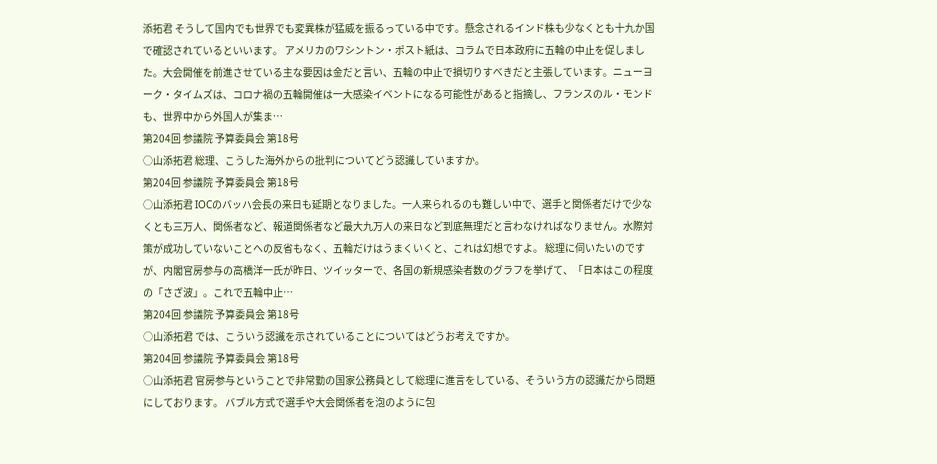添拓君 そうして国内でも世界でも変異株が猛威を振るっている中です。懸念されるインド株も少なくとも十九か国で確認されているといいます。 アメリカのワシントン・ポスト紙は、コラムで日本政府に五輪の中止を促しました。大会開催を前進させている主な要因は金だと言い、五輪の中止で損切りすべきだと主張しています。ニューヨーク・タイムズは、コロナ禍の五輪開催は一大感染イベントになる可能性があると指摘し、フランスのル・モンドも、世界中から外国人が集ま…
第204回 参議院 予算委員会 第18号
○山添拓君 総理、こうした海外からの批判についてどう認識していますか。
第204回 参議院 予算委員会 第18号
○山添拓君 IOCのバッハ会長の来日も延期となりました。一人来られるのも難しい中で、選手と関係者だけで少なくとも三万人、関係者など、報道関係者など最大九万人の来日など到底無理だと言わなければなりません。水際対策が成功していないことへの反省もなく、五輪だけはうまくいくと、これは幻想ですよ。 総理に伺いたいのですが、内閣官房参与の高橋洋一氏が昨日、ツイッターで、各国の新規感染者数のグラフを挙げて、「日本はこの程度の「さざ波」。これで五輪中止…
第204回 参議院 予算委員会 第18号
○山添拓君 では、こういう認識を示されていることについてはどうお考えですか。
第204回 参議院 予算委員会 第18号
○山添拓君 官房参与ということで非常勤の国家公務員として総理に進言をしている、そういう方の認識だから問題にしております。 バブル方式で選手や大会関係者を泡のように包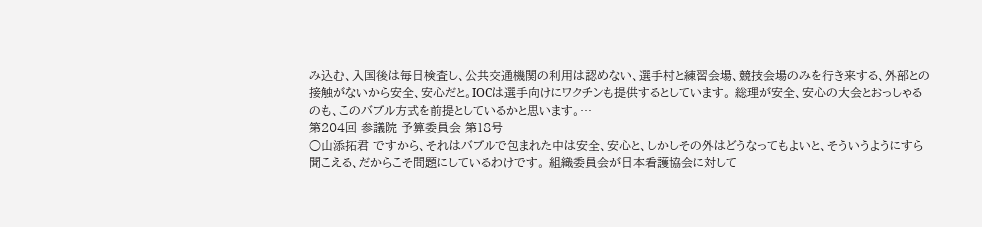み込む、入国後は毎日検査し、公共交通機関の利用は認めない、選手村と練習会場、競技会場のみを行き来する、外部との接触がないから安全、安心だと。IOCは選手向けにワクチンも提供するとしています。 総理が安全、安心の大会とおっしゃるのも、このバブル方式を前提としているかと思います。…
第204回 参議院 予算委員会 第18号
○山添拓君 ですから、それはバブルで包まれた中は安全、安心と、しかしその外はどうなってもよいと、そういうようにすら聞こえる、だからこそ問題にしているわけです。 組織委員会が日本看護協会に対して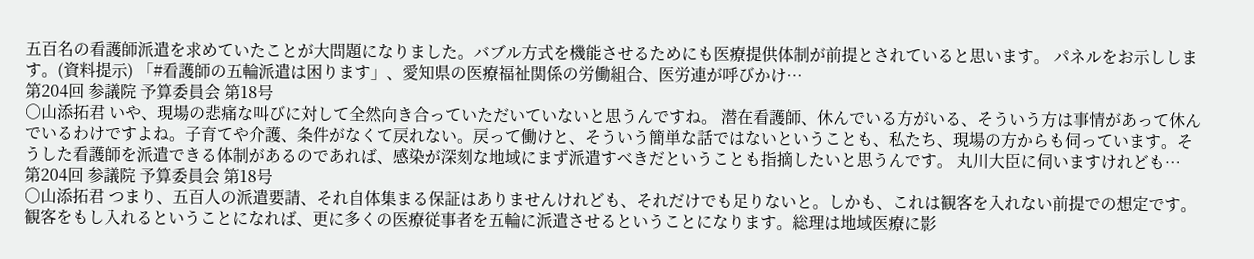五百名の看護師派遣を求めていたことが大問題になりました。バブル方式を機能させるためにも医療提供体制が前提とされていると思います。 パネルをお示しします。(資料提示) 「#看護師の五輪派遣は困ります」、愛知県の医療福祉関係の労働組合、医労連が呼びかけ…
第204回 参議院 予算委員会 第18号
○山添拓君 いや、現場の悲痛な叫びに対して全然向き合っていただいていないと思うんですね。 潜在看護師、休んでいる方がいる、そういう方は事情があって休んでいるわけですよね。子育てや介護、条件がなくて戻れない。戻って働けと、そういう簡単な話ではないということも、私たち、現場の方からも伺っています。そうした看護師を派遣できる体制があるのであれば、感染が深刻な地域にまず派遣すべきだということも指摘したいと思うんです。 丸川大臣に伺いますけれども…
第204回 参議院 予算委員会 第18号
○山添拓君 つまり、五百人の派遣要請、それ自体集まる保証はありませんけれども、それだけでも足りないと。しかも、これは観客を入れない前提での想定です。観客をもし入れるということになれば、更に多くの医療従事者を五輪に派遣させるということになります。総理は地域医療に影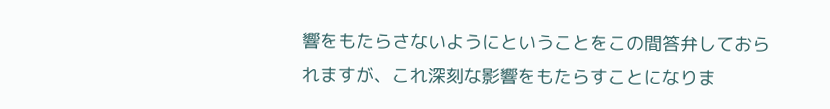響をもたらさないようにということをこの間答弁しておられますが、これ深刻な影響をもたらすことになりま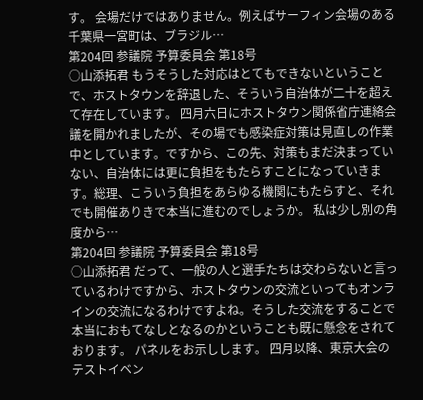す。 会場だけではありません。例えばサーフィン会場のある千葉県一宮町は、ブラジル…
第204回 参議院 予算委員会 第18号
○山添拓君 もうそうした対応はとてもできないということで、ホストタウンを辞退した、そういう自治体が二十を超えて存在しています。 四月六日にホストタウン関係省庁連絡会議を開かれましたが、その場でも感染症対策は見直しの作業中としています。ですから、この先、対策もまだ決まっていない、自治体には更に負担をもたらすことになっていきます。総理、こういう負担をあらゆる機関にもたらすと、それでも開催ありきで本当に進むのでしょうか。 私は少し別の角度から…
第204回 参議院 予算委員会 第18号
○山添拓君 だって、一般の人と選手たちは交わらないと言っているわけですから、ホストタウンの交流といってもオンラインの交流になるわけですよね。そうした交流をすることで本当におもてなしとなるのかということも既に懸念をされております。 パネルをお示しします。 四月以降、東京大会のテストイベン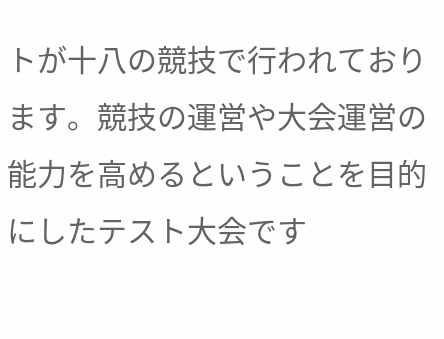トが十八の競技で行われております。競技の運営や大会運営の能力を高めるということを目的にしたテスト大会です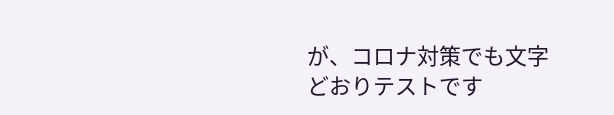が、コロナ対策でも文字どおりテストです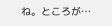ね。ところが…